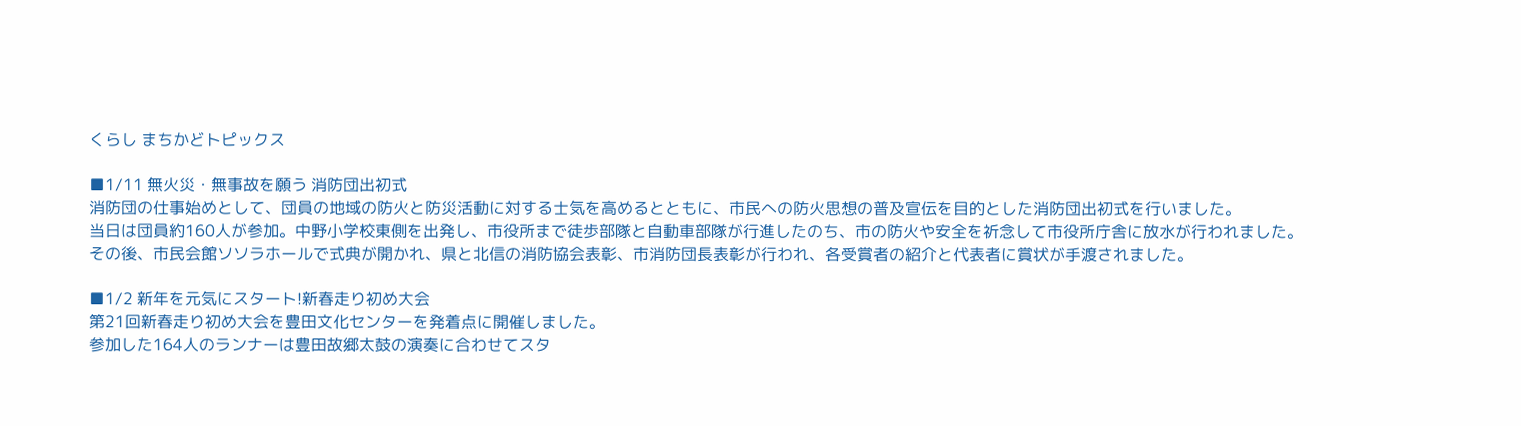くらし まちかどトピックス

■1/11 無火災・無事故を願う 消防団出初式
消防団の仕事始めとして、団員の地域の防火と防災活動に対する士気を高めるとともに、市民への防火思想の普及宣伝を目的とした消防団出初式を行いました。
当日は団員約160人が参加。中野小学校東側を出発し、市役所まで徒歩部隊と自動車部隊が行進したのち、市の防火や安全を祈念して市役所庁舎に放水が行われました。
その後、市民会館ソソラホールで式典が開かれ、県と北信の消防協会表彰、市消防団長表彰が行われ、各受賞者の紹介と代表者に賞状が手渡されました。

■1/2 新年を元気にスタート!新春走り初め大会
第21回新春走り初め大会を豊田文化センターを発着点に開催しました。
参加した164人のランナーは豊田故郷太鼓の演奏に合わせてスタ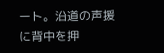ート。沿道の声援に背中を押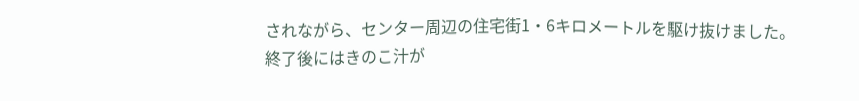されながら、センター周辺の住宅街1・6キロメートルを駆け抜けました。
終了後にはきのこ汁が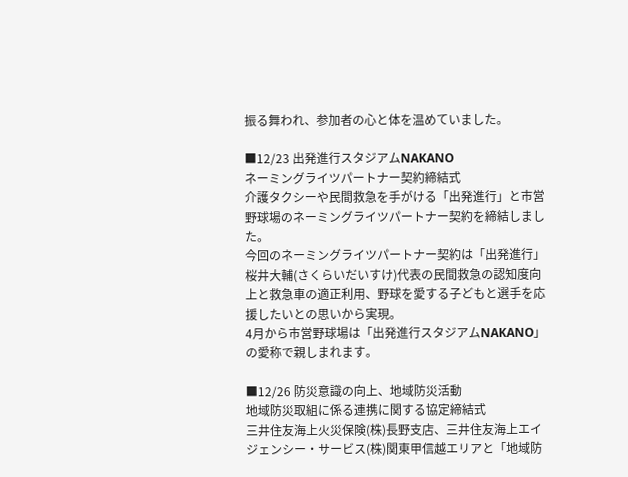振る舞われ、参加者の心と体を温めていました。

■12/23 出発進行スタジアムNAKANO
ネーミングライツパートナー契約締結式
介護タクシーや民間救急を手がける「出発進行」と市営野球場のネーミングライツパートナー契約を締結しました。
今回のネーミングライツパートナー契約は「出発進行」桜井大輔(さくらいだいすけ)代表の民間救急の認知度向上と救急車の適正利用、野球を愛する子どもと選手を応援したいとの思いから実現。
4月から市営野球場は「出発進行スタジアムNAKANO」の愛称で親しまれます。

■12/26 防災意識の向上、地域防災活動
地域防災取組に係る連携に関する協定締結式
三井住友海上火災保険(株)長野支店、三井住友海上エイジェンシー・サービス(株)関東甲信越エリアと「地域防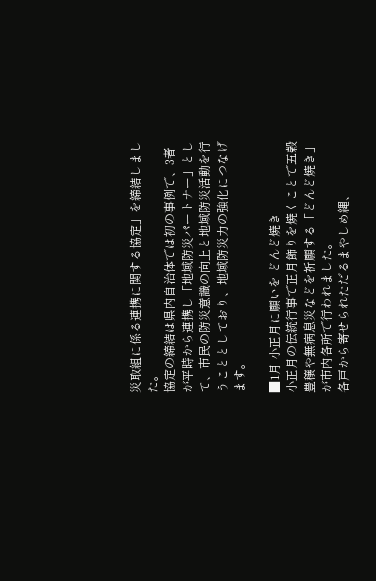災取組に係る連携に関する協定」を締結しました。
協定の締結は県内自治体では初の事例で、3者が平時から連携し「地域防災パートナー」として、市民の防災意識の向上と地域防災活動を行うこととしており、地域防災力の強化につなげます。

■1月 小正月に願いを どんど焼き
小正月の伝統行事で正月飾りを焼くことで五穀豊穣や無病息災などを祈願する「どんど焼き」が市内各所で行われました。
各戸から寄せられただるまやしめ縄、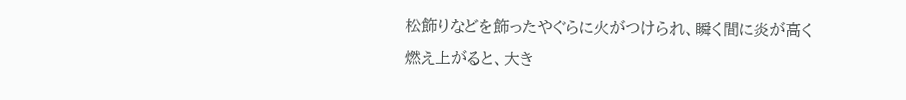松飾りなどを飾ったやぐらに火がつけられ、瞬く間に炎が高く燃え上がると、大き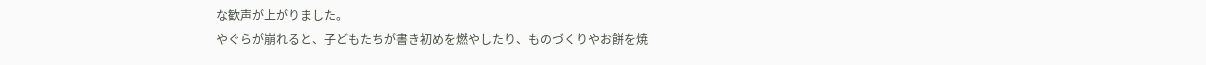な歓声が上がりました。
やぐらが崩れると、子どもたちが書き初めを燃やしたり、ものづくりやお餅を焼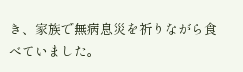き、家族で無病息災を祈りながら食べていました。